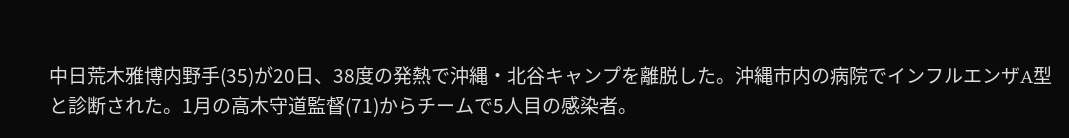中日荒木雅博内野手(35)が20日、38度の発熱で沖縄・北谷キャンプを離脱した。沖縄市内の病院でインフルエンザA型と診断された。1月の高木守道監督(71)からチームで5人目の感染者。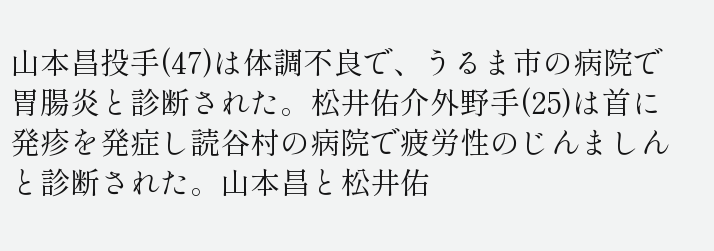山本昌投手(47)は体調不良で、うるま市の病院で胃腸炎と診断された。松井佑介外野手(25)は首に発疹を発症し読谷村の病院で疲労性のじんましんと診断された。山本昌と松井佑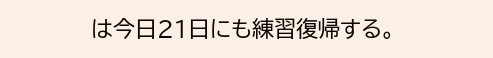は今日21日にも練習復帰する。